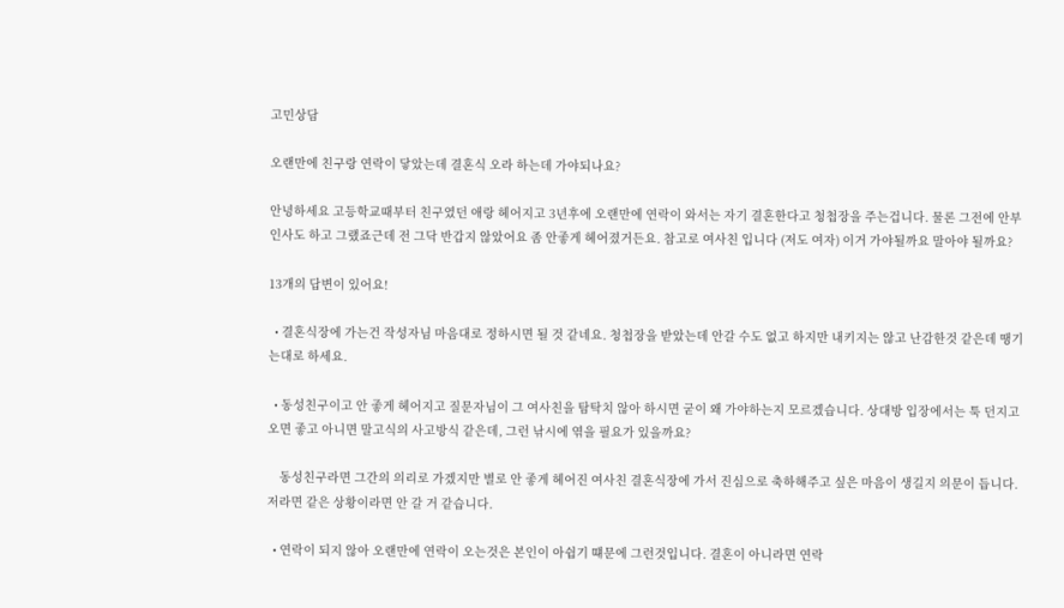고민상담

오랜만에 친구랑 연락이 닿았는데 결혼식 오라 하는데 가야되나요?

안녕하세요 고등학교때부터 친구였던 애랑 헤어지고 3년후에 오랜만에 연락이 와서는 자기 결혼한다고 청첩장을 주는겁니다. 물론 그전에 안부인사도 하고 그랬죠근데 전 그닥 반갑지 않았어요 좀 안좋게 헤어졌거든요. 참고로 여사친 입니다 (저도 여자) 이거 가야될까요 말아야 될까요?

13개의 답변이 있어요!

  • 결혼식장에 가는건 작성자님 마음대로 정하시면 될 것 같네요. 청첩장을 받았는데 안갈 수도 없고 하지만 내키지는 않고 난감한것 같은데 땡기는대로 하세요.

  • 동성친구이고 안 좋게 헤어지고 질문자님이 그 여사친을 탐탁치 않아 하시면 굳이 왜 가야하는지 모르겠습니다. 상대방 입장에서는 툭 던지고 오면 좋고 아니면 말고식의 사고방식 같은데, 그런 낚시에 엮을 필요가 있을까요?

    동성친구라면 그간의 의리로 가겠지만 별로 안 좋게 헤어진 여사친 결혼식장에 가서 진심으로 축하해주고 싶은 마음이 생길지 의문이 듭니다. 저라면 같은 상황이라면 안 갈 거 같습니다.

  • 연락이 되지 않아 오랜만에 연락이 오는것은 본인이 아쉽기 떄문에 그런것입니다. 결혼이 아니라면 연락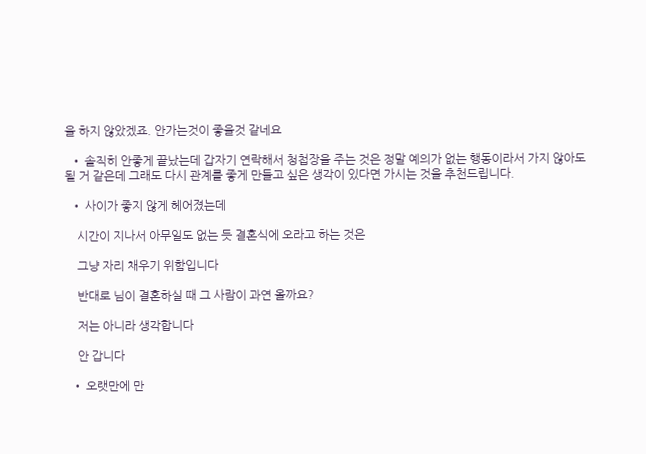을 하지 않았겠죠. 안가는것이 좋을것 같네요

  • 솔직히 안좋게 끝났는데 갑자기 연락해서 청첩장을 주는 것은 정말 예의가 없는 행동이라서 가지 않아도 될 거 같은데 그래도 다시 관계를 좋게 만들고 싶은 생각이 있다면 가시는 것을 추천드립니다.

  • 사이가 좋지 않게 헤어졌는데

    시간이 지나서 아무일도 없는 듯 결혼식에 오라고 하는 것은

    그냥 자리 채우기 위함입니다

    반대로 님이 결혼하실 때 그 사람이 과연 올까요?

    저는 아니라 생각합니다

    안 갑니다

  • 오랫만에 만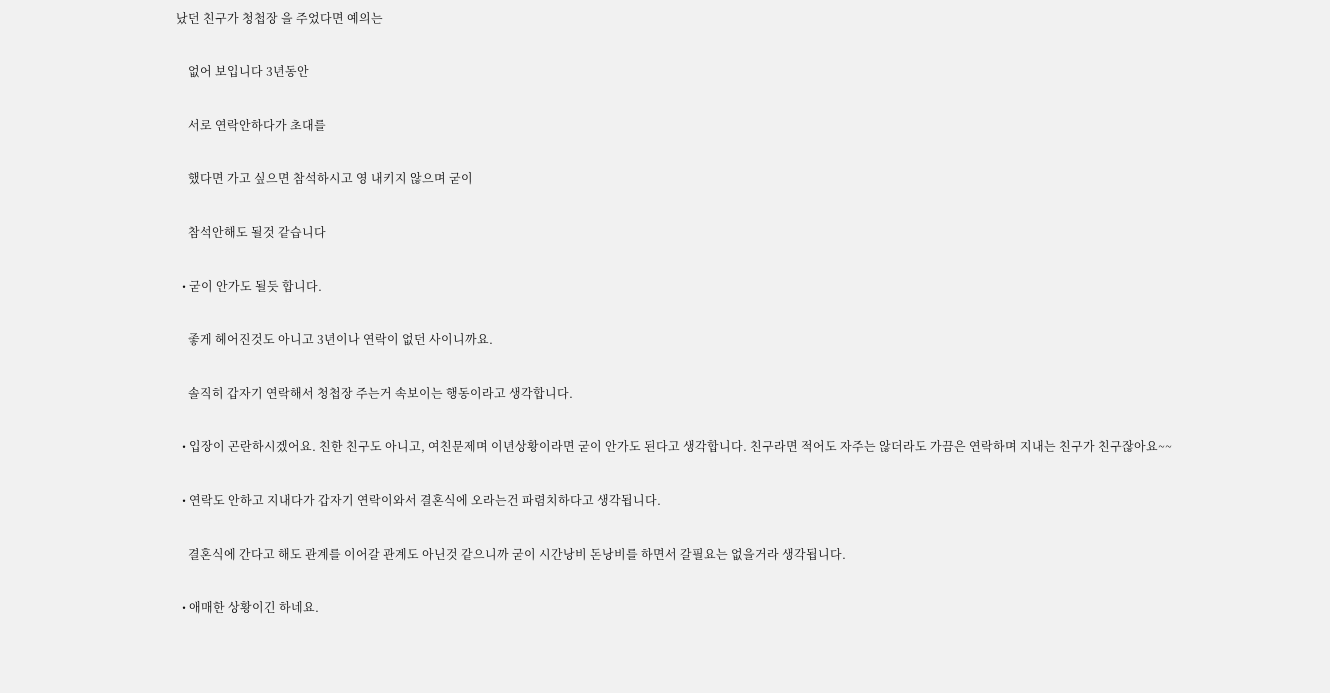났던 친구가 청첩장 을 주었다면 예의는

    없어 보입니다 3년동안

    서로 연락안하다가 초대를

    했다면 가고 싶으면 참석하시고 영 내키지 않으며 굳이

    참석안해도 될것 같습니다

  • 굳이 안가도 될듯 합니다.

    좋게 헤어진것도 아니고 3년이나 연락이 없던 사이니까요.

    솔직히 갑자기 연락해서 청첩장 주는거 속보이는 행동이라고 생각합니다.

  • 입장이 곤란하시겠어요. 친한 친구도 아니고, 여친문제며 이년상황이라면 굳이 안가도 된다고 생각합니다. 친구라면 적어도 자주는 않더라도 가끔은 연락하며 지내는 친구가 친구잖아요~~

  • 연락도 안하고 지내다가 갑자기 연락이와서 결혼식에 오라는건 파렴치하다고 생각됩니다.

    결혼식에 간다고 해도 관계를 이어갈 관계도 아닌것 같으니까 굳이 시간낭비 돈낭비를 하면서 갈필요는 없을거라 생각됩니다.

  • 애매한 상황이긴 하네요.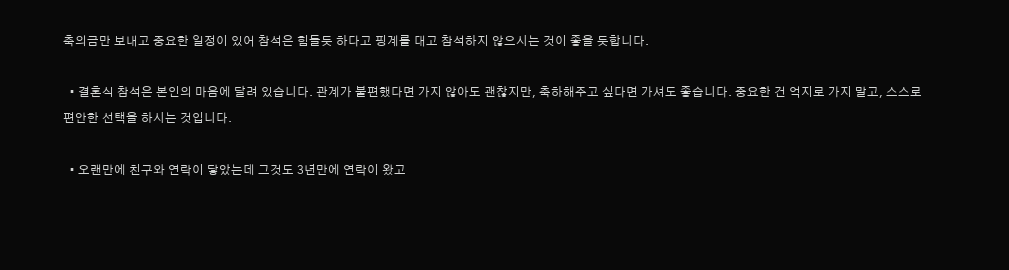축의금만 보내고 중요한 일정이 있어 참석은 힘들듯 하다고 핑계를 대고 참석하지 않으시는 것이 좋을 듯합니다.

  • 결혼식 참석은 본인의 마음에 달려 있습니다. 관계가 불편했다면 가지 않아도 괜찮지만, 축하해주고 싶다면 가셔도 좋습니다. 중요한 건 억지로 가지 말고, 스스로 편안한 선택을 하시는 것입니다.

  • 오랜만에 친구와 연락이 닿았는데 그것도 3년만에 연락이 왔고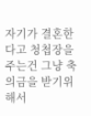자기가 결혼한다고 청첩장을 주는건 그냥 축의금을 받기위해서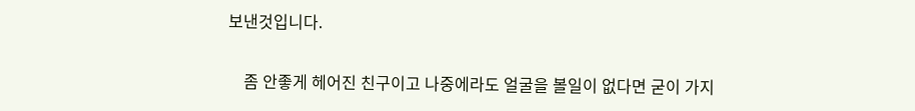보낸것입니다.

    좀 안좋게 헤어진 친구이고 나중에라도 얼굴을 볼일이 없다면 굳이 가지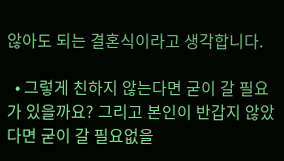않아도 되는 결혼식이라고 생각합니다.

  • 그렇게 친하지 않는다면 굳이 갈 필요가 있을까요? 그리고 본인이 반갑지 않았다면 굳이 갈 필요없을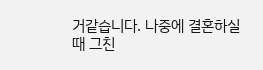거같습니다. 나중에 결혼하실 때 그친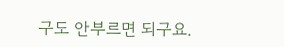구도 안부르면 되구요.